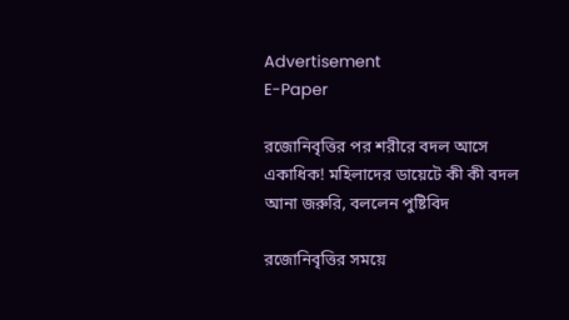Advertisement
E-Paper

রজোনিবৃত্তির পর শরীরে বদল আসে একাধিক! মহিলাদের ডায়েটে কী কী বদল আনা জরুরি, বললেন পুষ্টিবিদ

রজোনিবৃত্তির সময়ে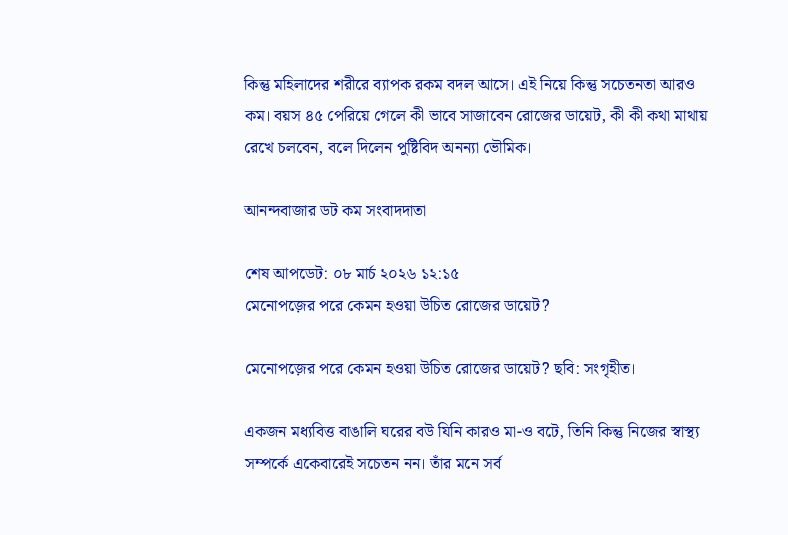কিন্তু মহিলাদের শরীরে ব্যাপক রকম বদল আসে। এই নিয়ে কিন্তু সচেতনতা আরও কম। বয়স ৪৫ পেরিয়ে গেলে কী ভাবে সাজাবেন রোজের ডায়েট, কী কী কথা মাথায় রেখে চলবেন, বলে দিলেন পুষ্টিবিদ অনন্যা ভৌমিক।

আনন্দবাজার ডট কম সংবাদদাতা

শেষ আপডেট: ০৮ মার্চ ২০২৬ ১২:১৫
মেনোপজ়ের পরে কেমন হওয়া উচিত রোজের ডায়েট?

মেনোপজ়ের পরে কেমন হওয়া উচিত রোজের ডায়েট? ছবি: সংগৃহীত।

একজন মধ্যবিত্ত বাঙালি ঘরের বউ যিনি কারও মা-ও বটে, তিনি কিন্তু নিজের স্বাস্থ্য সম্পর্কে একেবারেই সচেতন নন। তাঁর মনে সর্ব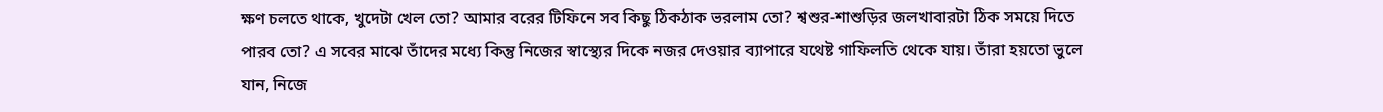ক্ষণ চলতে থাকে, খুদেটা খেল তো? আমার বরের টিফিনে সব কিছু ঠিকঠাক ভরলাম তো? শ্বশুর-শাশুড়ির জলখাবারটা ঠিক সময়ে দিতে পারব তো? এ সবের মাঝে তাঁদের মধ্যে কিন্তু নিজের স্বাস্থ্যের দিকে নজর দেওয়ার ব্যাপারে যথেষ্ট গাফিলতি থেকে যায়। তাঁরা হয়তো ভুলে যান, নিজে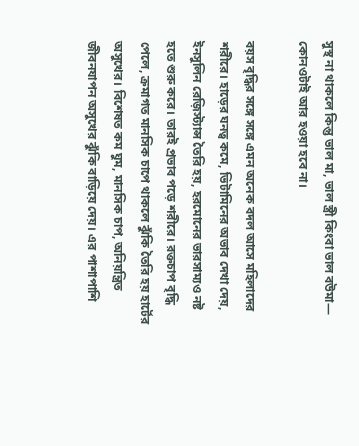সুস্থ না থাকলে কিন্তু ভাল মা, ভাল স্ত্রী কিংবা ভাল বউমা— কোনওটাই আর হওয়া হবে না।

বয়স বৃদ্ধির সঙ্গে সঙ্গে এমন অনেক বদল আসে মহিলাদের শরীরে। হাড়ের ঘনত্ব কমে, ভিটামিনের অভাব দেখা দেয়, ইনসুলিন রেজ়িস্ট্যান্স তৈরি হয়, হরমোনের ভারসাম্যও নষ্ট হতে শুরু করে। তারই প্রভাব পড়ে শরীরে। রক্তচাপ বৃদ্ধি পেলে, ক্রমাগত মানসিক চাপে থাকলে ঝুঁকি তৈরি হয় হার্টের অসুখের। বিশেষত কম ঘুম, মানসিক চাপ, অনিয়ন্ত্রিত জীবনযাপন অসুখের ঝুঁকি বাড়িয়ে দেয়। এর পাশাপাশি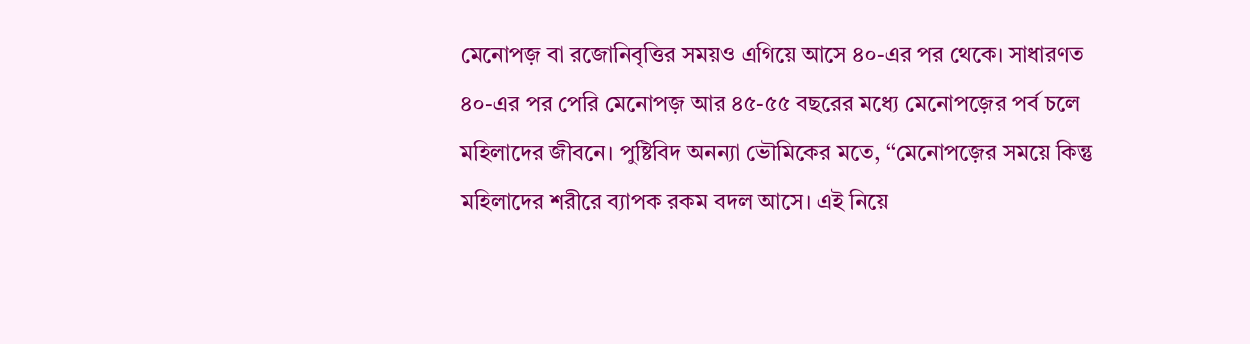মেনোপজ় বা রজোনিবৃত্তির সময়ও এগিয়ে আসে ৪০-এর পর থেকে। সাধারণত ৪০-এর পর পেরি মেনোপজ় আর ৪৫-৫৫ বছরের মধ্যে মেনোপজ়ের পর্ব চলে মহিলাদের জীবনে। পুষ্টিবিদ অনন্যা ভৌমিকের মতে, ‘‘মেনোপজ়ের সময়ে কিন্তু মহিলাদের শরীরে ব্যাপক রকম বদল আসে। এই নিয়ে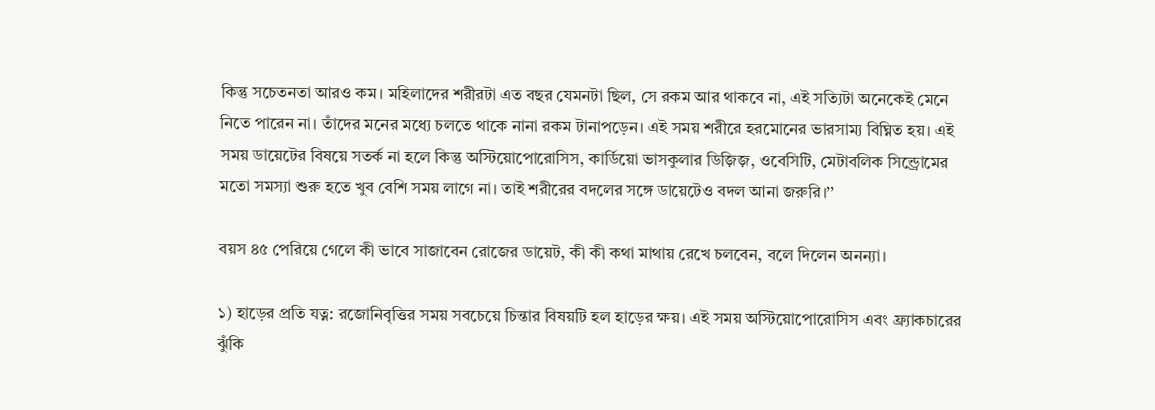কিন্তু সচেতনতা আরও কম। মহিলাদের শরীরটা এত বছর যেমনটা ছিল, সে রকম আর থাকবে না, এই সত্যিটা অনেকেই মেনে নিতে পারেন না। তাঁদের মনের মধ্যে চলতে থাকে নানা রকম টানাপড়েন। এই সময় শরীরে হরমোনের ভারসাম্য বিঘ্নিত হয়। এই সময় ডায়েটের বিষয়ে সতর্ক না হলে কিন্তু অস্টিয়োপোরোসিস, কার্ডিয়ো ভাসকুলার ডিজ়িজ়, ওবেসিটি, মেটাবলিক সিন্ড্রোমের মতো সমস্যা শুরু হতে খুব বেশি সময় লাগে না। তাই শরীরের বদলের সঙ্গে ডায়েটেও বদল আনা জরুরি।’’

বয়স ৪৫ পেরিয়ে গেলে কী ভাবে সাজাবেন রোজের ডায়েট, কী কী কথা মাথায় রেখে চলবেন, বলে দিলেন অনন্যা।

১) হাড়ের প্রতি যত্ন: রজোনিবৃত্তির সময় সবচেয়ে চিন্তার বিষয়টি হল হাড়ের ক্ষয়। এই সময় অস্টিয়োপোরোসিস এবং ফ্র্যাকচারের ঝুঁকি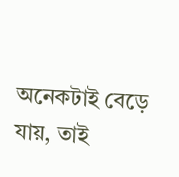অনেকটাই বেড়ে যায়, তাই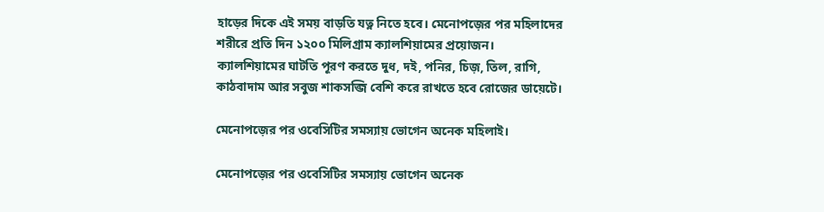হাড়ের দিকে এই সময় বাড়তি যত্ন নিতে হবে। মেনোপজ়ের পর মহিলাদের শরীরে প্রতি দিন ১২০০ মিলিগ্রাম ক্যালশিয়ামের প্রয়োজন। ক্যালশিয়ামের ঘাটতি পূরণ করতে দুধ, দই, পনির, চিজ়, তিল, রাগি, কাঠবাদাম আর সবুজ শাকসব্জি বেশি করে রাখতে হবে রোজের ডায়েটে।

মেনোপজ়ের পর ওবেসিটির সমস্যায় ভোগেন অনেক মহিলাই।

মেনোপজ়ের পর ওবেসিটির সমস্যায় ভোগেন অনেক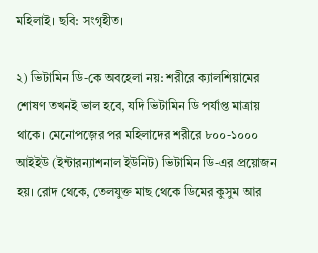মহিলাই। ছবি: সংগৃহীত।

২) ভিটামিন ডি-কে অবহেলা নয়: শরীরে ক্যালশিয়ামের শোষণ তখনই ভাল হবে, যদি ভিটামিন ডি পর্যাপ্ত মাত্রায় থাকে। মেনোপজ়ের পর মহিলাদের শরীরে ৮০০-১০০০ আইইউ (ইন্টারন্যাশনাল ইউনিট) ভিটামিন ডি-এর প্রয়োজন হয়। রোদ থেকে, তেলযুক্ত মাছ থেকে ডিমের কুসুম আর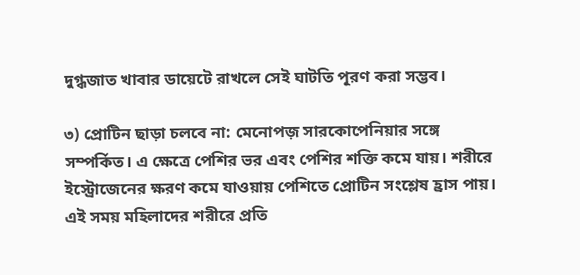দুগ্ধজাত খাবার ডায়েটে রাখলে সেই ঘাটতি পূরণ করা সম্ভব।

৩) প্রোটিন ছাড়া চলবে না: মেনোপজ় সারকোপেনিয়ার সঙ্গে সম্পর্কিত। এ ক্ষেত্রে পেশির ভর এবং পেশির শক্তি কমে যায়। শরীরে ইস্ট্রোজেনের ক্ষরণ কমে যাওয়ায় পেশিতে প্রোটিন সংশ্লেষ হ্রাস পায়। এই সময় মহিলাদের শরীরে প্রতি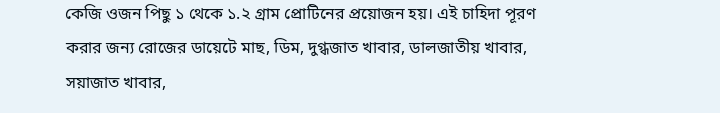কেজি ওজন পিছু ১ থেকে ১.২ গ্রাম প্রোটিনের প্রয়োজন হয়। এই চাহিদা পূরণ করার জন্য রোজের ডায়েটে মাছ, ডিম, দুগ্ধজাত খাবার, ডালজাতীয় খাবার, সয়াজাত খাবার,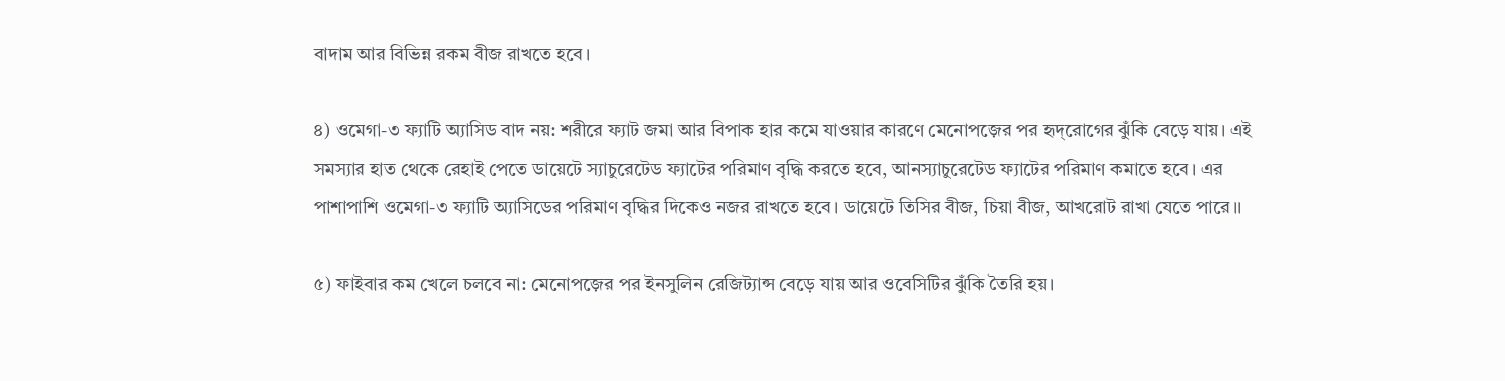বাদাম আর বিভিন্ন রকম বীজ রাখতে হবে।

৪) ওমেগা-৩ ফ্যাটি অ্যাসিড বাদ নয়: শরীরে ফ্যাট জমা আর বিপাক হার কমে যাওয়ার কারণে মেনোপজ়ের পর হৃদ্‌রোগের ঝুঁকি বেড়ে যায়। এই সমস্যার হাত থেকে রেহাই পেতে ডায়েটে স্যাচুরেটেড ফ্যাটের পরিমাণ বৃদ্ধি করতে হবে, আনস্যাচুরেটেড ফ্যাটের পরিমাণ কমাতে হবে। এর পাশাপাশি ওমেগা-৩ ফ্যাটি অ্যাসিডের পরিমাণ বৃদ্ধির দিকেও নজর রাখতে হবে। ডায়েটে তিসির বীজ, চিয়া বীজ, আখরোট রাখা যেতে পারে।।

৫) ফাইবার কম খেলে চলবে না: মেনোপজ়ের পর ইনসুলিন রেজিট্যান্স বেড়ে যায় আর ওবেসিটির ঝুঁকি তৈরি হয়।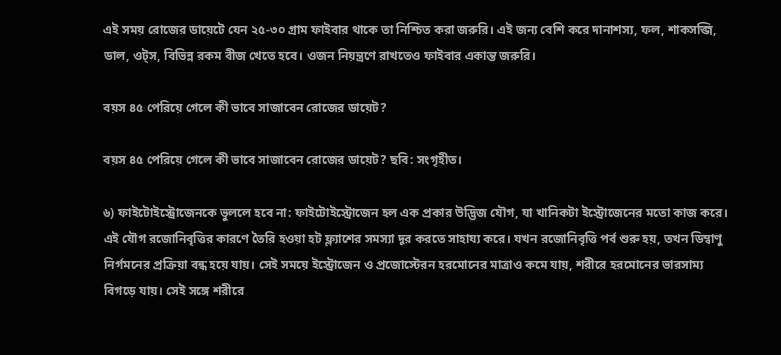এই সময় রোজের ডায়েটে যেন ২৫-৩০ গ্রাম ফাইবার থাকে তা নিশ্চিত করা জরুরি। এই জন্য বেশি করে দানাশস্য, ফল, শাকসব্জি, ডাল, ওট্‌স, বিভিন্ন রকম বীজ খেতে হবে। ওজন নিয়ন্ত্রণে রাখতেও ফাইবার একান্ত জরুরি।

বয়স ৪৫ পেরিয়ে গেলে কী ভাবে সাজাবেন রোজের ডায়েট?

বয়স ৪৫ পেরিয়ে গেলে কী ভাবে সাজাবেন রোজের ডায়েট? ছবি: সংগৃহীত।

৬) ফাইটোইস্ট্রোজেনকে ভুললে হবে না: ফাইটোইস্ট্রোজেন হল এক প্রকার উদ্ভিজ যৌগ, যা খানিকটা ইস্ট্রোজেনের মতো কাজ করে। এই যৌগ রজোনিবৃত্তির কারণে তৈরি হওয়া হট ফ্ল্যাশের সমস্যা দূর করতে সাহায্য করে। যখন রজোনিবৃত্তি পর্ব শুরু হয়, তখন ডিম্বাণু নির্গমনের প্রক্রিয়া বন্ধ হয়ে যায়। সেই সময়ে ইস্ট্রোজেন ও প্রজোস্টেরন হরমোনের মাত্রাও কমে যায়, শরীরে হরমোনের ভারসাম্য বিগড়ে যায়। সেই সঙ্গে শরীরে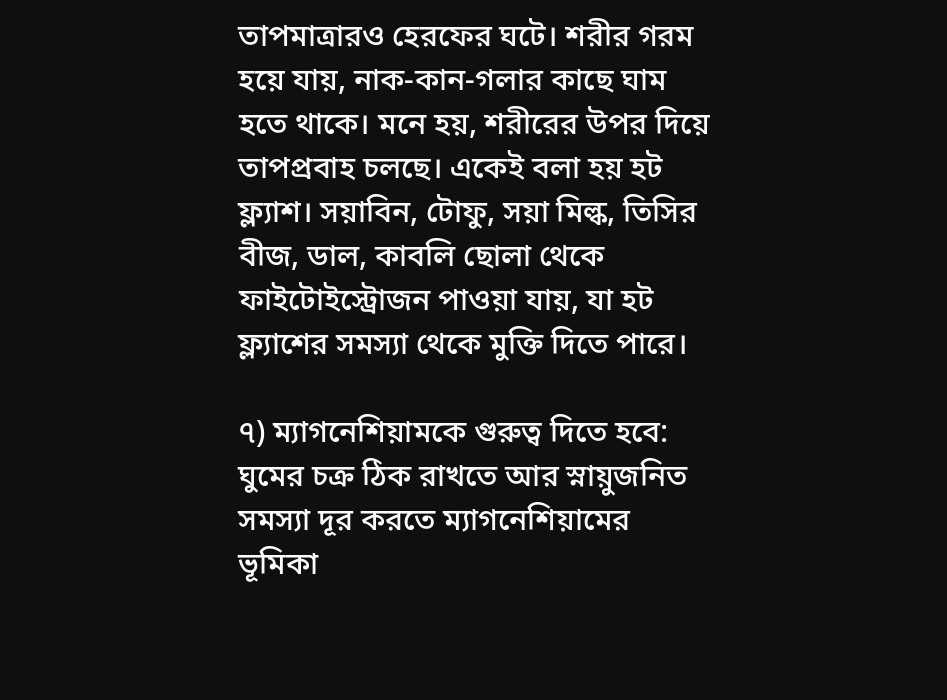তাপমাত্রারও হেরফের ঘটে। শরীর গরম হয়ে যায়, নাক-কান-গলার কাছে ঘাম হতে থাকে। মনে হয়, শরীরের উপর দিয়ে তাপপ্রবাহ চলছে। একেই বলা হয় হট ফ্ল্যাশ। সয়াবিন, টোফু, সয়া মিল্ক, তিসির বীজ, ডাল, কাবলি ছোলা থেকে ফাইটোইস্ট্রোজন পাওয়া যায়, যা হট ফ্ল্যাশের সমস্যা থেকে মুক্তি দিতে পারে।

৭) ম্যাগনেশিয়ামকে গুরুত্ব দিতে হবে: ঘুমের চক্র ঠিক রাখতে আর স্নায়ুজনিত সমস্যা দূর করতে ম্যাগনেশিয়ামের ভূমিকা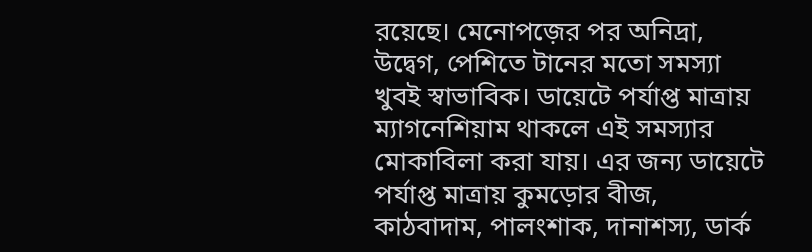রয়েছে। মেনোপজ়ের পর অনিদ্রা, উদ্বেগ, পেশিতে টানের মতো সমস্যা খুবই স্বাভাবিক। ডায়েটে পর্যাপ্ত মাত্রায় ম্যাগনেশিয়াম থাকলে এই সমস্যার মোকাবিলা করা যায়। এর জন্য ডায়েটে পর্যাপ্ত মাত্রায় কুমড়োর বীজ, কাঠবাদাম, পালংশাক, দানাশস্য, ডার্ক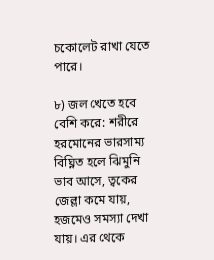চকোলেট রাখা যেতে পারে।

৮) জল খেতে হবে বেশি করে: শরীরে হরমোনের ভারসাম্য বিঘ্নিত হলে ঝিমুনি ভাব আসে, ত্বকের জেল্লা কমে যায়, হজমেও সমস্যা দেখা যায়। এর থেকে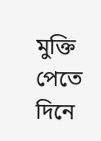মুক্তি পেতে দিনে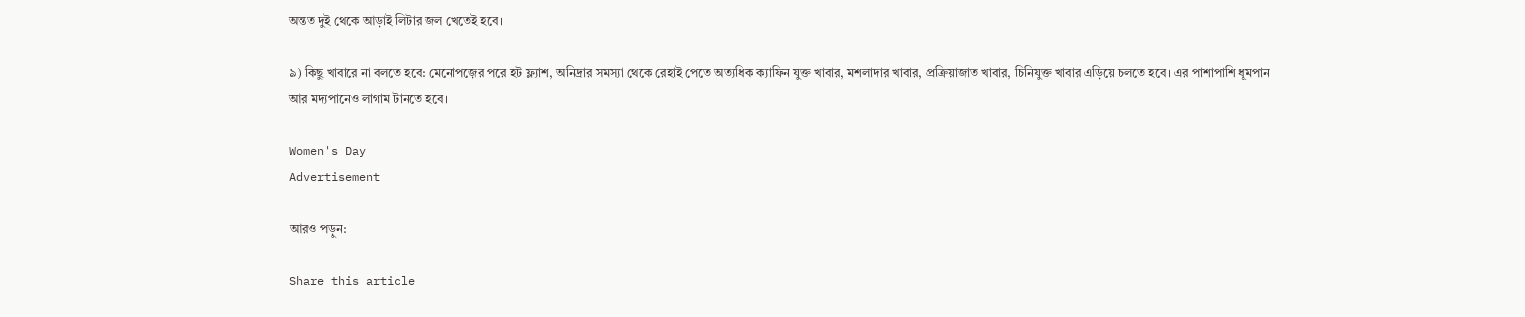অন্তত দুই থেকে আড়াই লিটার জল খেতেই হবে।

৯) কিছু খাবারে না বলতে হবে: মেনোপজ়ের পরে হট ফ্ল্যাশ, অনিদ্রার সমস্যা থেকে রেহাই পেতে অত্যধিক ক্যাফিন যুক্ত খাবার, মশলাদার খাবার, প্রক্রিয়াজাত খাবার, চিনিযুক্ত খাবার এড়িয়ে চলতে হবে। এর পাশাপাশি ধূমপান আর মদ্যপানেও লাগাম টানতে হবে।

Women's Day
Advertisement

আরও পড়ুন:

Share this article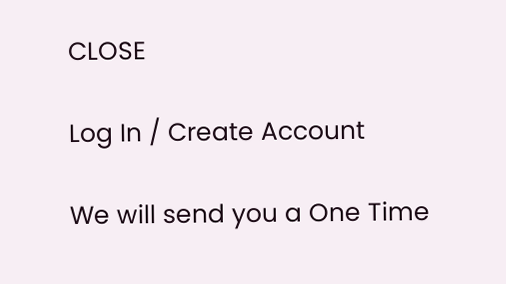CLOSE

Log In / Create Account

We will send you a One Time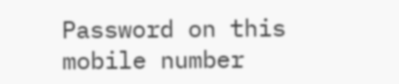Password on this mobile number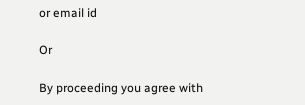or email id

Or

By proceeding you agree with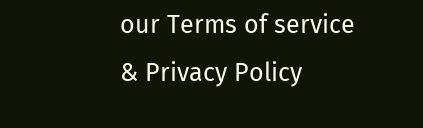our Terms of service & Privacy Policy